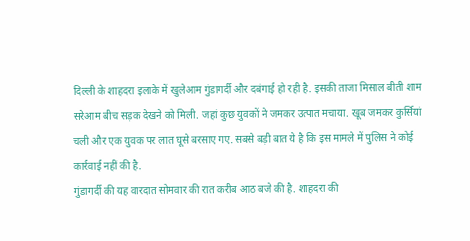दिल्ली के शाहदरा इलाके में खुलेआम गुंडागर्दी और दबंगाई हो रही है. इसकी ताजा मिसाल बीती शाम सरेआम बीच सड़क देखने को मिली. जहां कुछ युवकों ने जमकर उत्पात मचाया. खूब जमकर कुर्सियां चली और एक युवक पर लात घूसे बरसाए गए. सबसे बड़ी बात ये है कि इस मामले में पुलिस ने कोई कार्रवाई नहीं की है.
गुंडागर्दी की यह वारदात सोमवार की रात करीब आठ बजे की है. शाहदरा की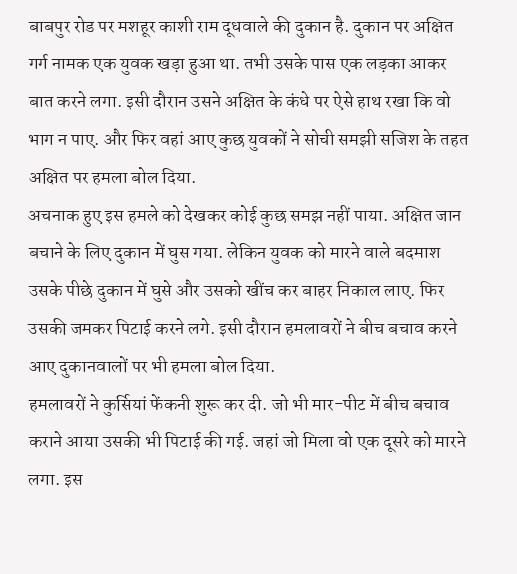बाबपुर रोड पर मशहूर काशी राम दूधवाले की दुकान है. दुकान पर अक्षित गर्ग नामक एक युवक खड़ा हुआ था. तभी उसके पास एक लड़का आकर बात करने लगा. इसी दौरान उसने अक्षित के कंधे पर ऐसे हाथ रखा कि वो भाग न पाए. और फिर वहां आए कुछ युवकों ने सोची समझी सजिश के तहत अक्षित पर हमला बोल दिया.
अचनाक हुए इस हमले को देखकर कोई कुछ समझ नहीं पाया. अक्षित जान बचाने के लिए दुकान में घुस गया. लेकिन युवक को मारने वाले बदमाश उसके पीछे दुकान में घुसे और उसको खींच कर बाहर निकाल लाए. फिर उसकी जमकर पिटाई करने लगे. इसी दौरान हमलावरों ने बीच बचाव करने आए दुकानवालों पर भी हमला बोल दिया.
हमलावरों ने कुर्सियां फेंकनी शुरू कर दी. जो भी मार-पीट में बीच बचाव कराने आया उसकी भी पिटाई की गई. जहां जो मिला वो एक दूसरे को मारने लगा. इस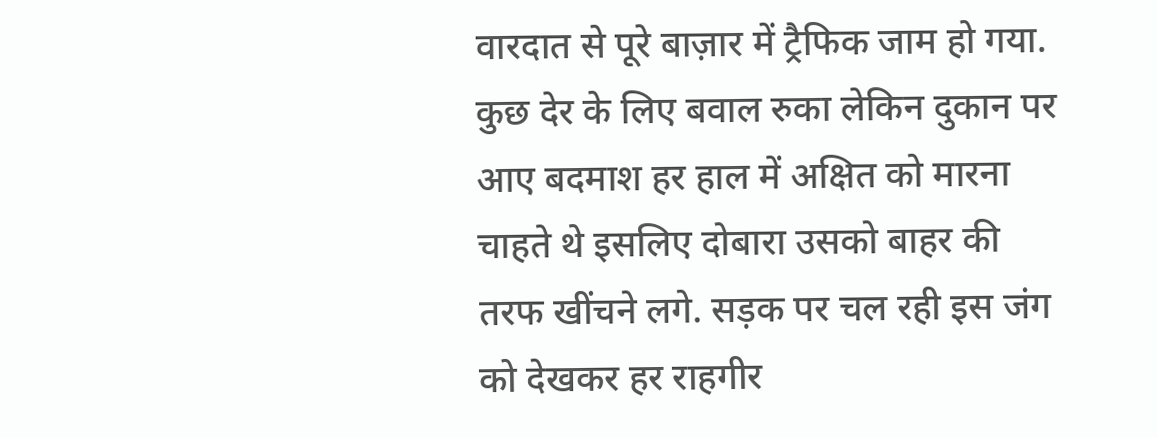वारदात से पूरे बाज़ार में ट्रैफिक जाम हो गया. कुछ देर के लिए बवाल रुका लेकिन दुकान पर आए बदमाश हर हाल में अक्षित को मारना चाहते थे इसलिए दोबारा उसको बाहर की तरफ खींचने लगे. सड़क पर चल रही इस जंग को देखकर हर राहगीर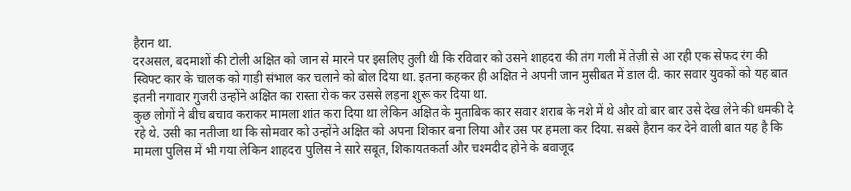हैरान था.
दरअसल, बदमाशों की टोली अक्षित को जान से मारने पर इसलिए तुली थी कि रविवार को उसने शाहदरा की तंग गली में तेज़ी से आ रही एक सेफद रंग की स्विफ्ट कार के चालक को गाड़ी संभाल कर चलाने को बोल दिया था. इतना कहकर ही अक्षित ने अपनी जान मुसीबत में डाल दी. कार सवार युवकों को यह बात इतनी नगावार गुजरी उन्होंने अक्षित का रास्ता रोक कर उससे लड़ना शुरू कर दिया था.
कुछ लोगों ने बीच बचाव कराकर मामला शांत करा दिया था लेकिन अक्षित के मुताबिक कार सवार शराब के नशे में थे और वो बार बार उसे देख लेने की धमकी दे रहे थे. उसी का नतीजा था कि सोमवार को उन्होंने अक्षित को अपना शिकार बना लिया और उस पर हमला कर दिया. सबसे हैरान कर देने वाली बात यह है कि मामला पुलिस में भी गया लेकिन शाहदरा पुलिस ने सारे सबूत, शिकायतकर्ता और चश्मदीद होने के बवाजूद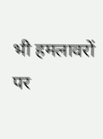भी हमलावरों पर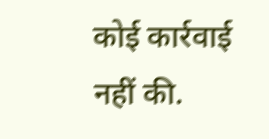कोई कार्रवाई नहीं की.